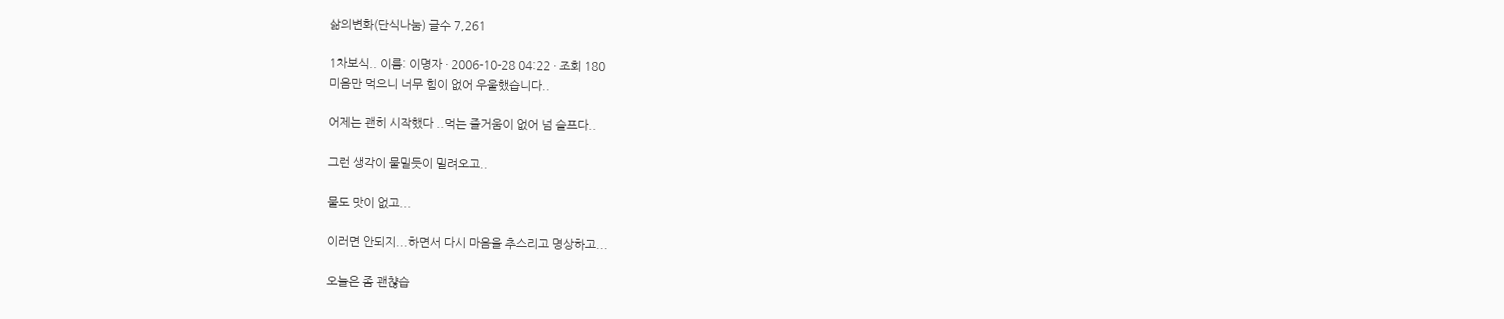삶의변화(단식나눔) 글수 7,261

1차보식.. 이름: 이명자 · 2006-10-28 04:22 · 조회 180
미음만 먹으니 너무 힘이 없어 우울했습니다..

어제는 괜히 시작했다 ..먹는 즐거움이 없어 넘 슬프다..

그런 생각이 물밀듯이 밀려오고..

물도 맛이 없고...

이러면 안되지...하면서 다시 마음을 추스리고 명상하고...

오늘은 좀 괜챦습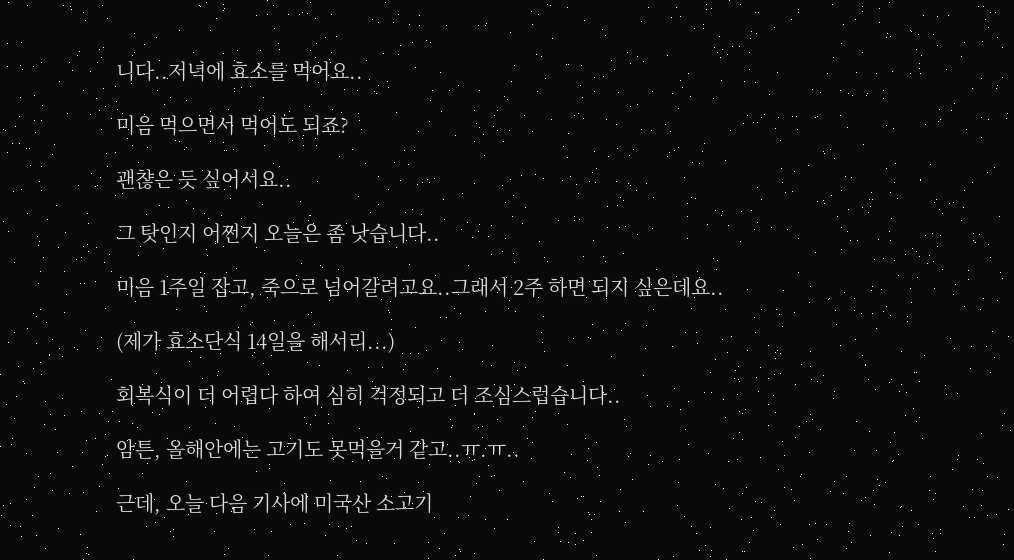니다..저녁에 효소를 먹어요..

미음 먹으면서 먹어도 되죠?

괜챦은 듯 싶어서요..

그 탓인지 어쩐지 오늘은 좀 낫습니다..

미음 1주일 잡고, 죽으로 넘어갈려고요..그래서 2주 하면 되지 싶은데요..

(제가 효소단식 14일을 해서리...)

회복식이 더 어렵다 하여 심히 걱정되고 더 조심스럽습니다..

암튼, 올해안에는 고기도 못먹을거 같고..ㅠ.ㅠ..

근데, 오늘 다음 기사에 미국산 소고기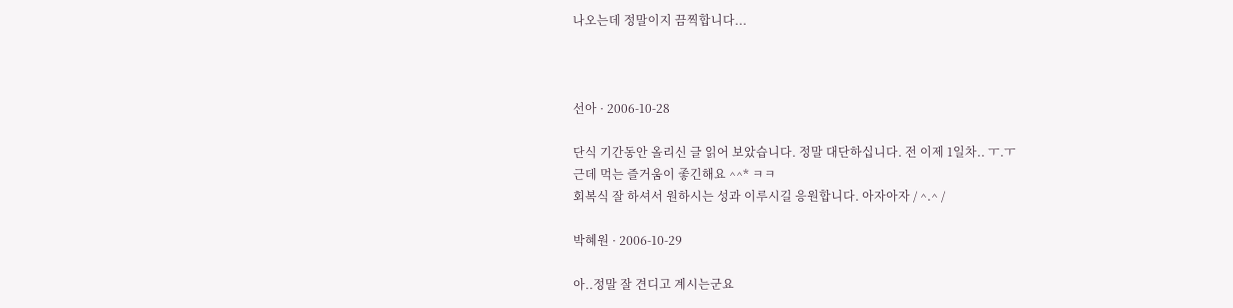나오는데 정말이지 끔찍합니다...



선아 · 2006-10-28

단식 기간동안 올리신 글 읽어 보았습니다. 정말 대단하십니다. 전 이제 1일차.. ㅜ.ㅜ
근데 먹는 즐거움이 좋긴해요 ^^* ㅋㅋ
회복식 잘 하셔서 원하시는 성과 이루시길 응원합니다. 아자아자 / ^.^ /

박혜원 · 2006-10-29

아..정말 잘 견디고 계시는군요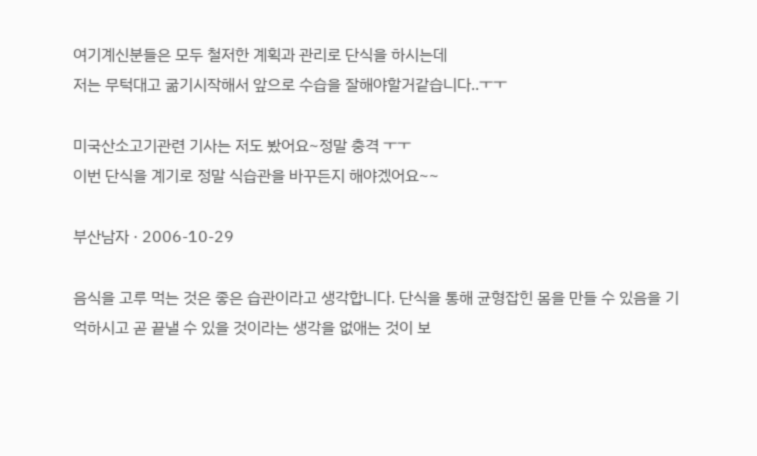여기계신분들은 모두 철저한 계획과 관리로 단식을 하시는데
저는 무턱대고 굶기시작해서 앞으로 수습을 잘해야할거같습니다..ㅜㅜ

미국산소고기관련 기사는 저도 봤어요~정말 충격 ㅜㅜ
이번 단식을 계기로 정말 식습관을 바꾸든지 해야겠어요~~

부산남자 · 2006-10-29

음식을 고루 먹는 것은 좋은 습관이라고 생각합니다. 단식을 통해 균형잡힌 몸을 만들 수 있음을 기억하시고 곧 끝낼 수 있을 것이라는 생각을 없애는 것이 보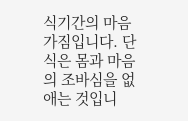식기간의 마음가짐입니다. 단식은 몸과 마음의 조바심을 없애는 것입니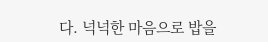다. 넉넉한 마음으로 밥을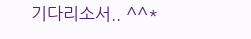기다리소서.. ^^*